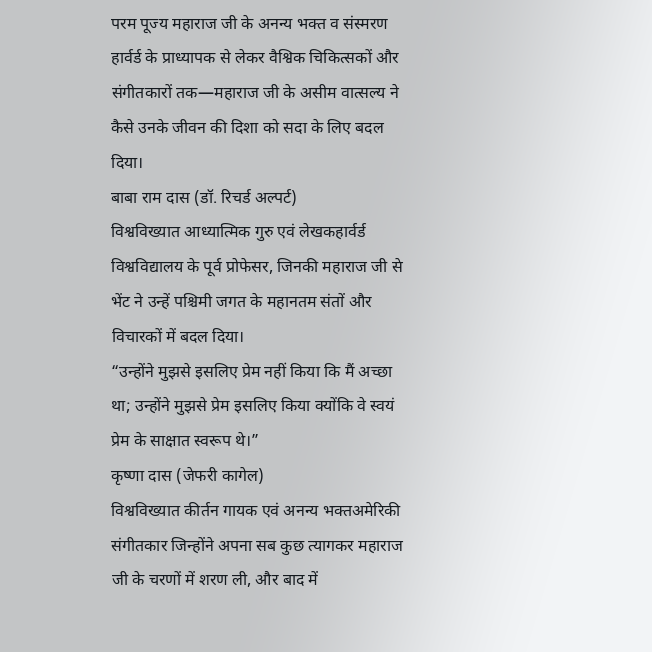परम पूज्य महाराज जी के अनन्य भक्त व संस्मरण
हार्वर्ड के प्राध्यापक से लेकर वैश्विक चिकित्सकों और संगीतकारों तक—महाराज जी के असीम वात्सल्य ने कैसे उनके जीवन की दिशा को सदा के लिए बदल दिया।
बाबा राम दास (डॉ. रिचर्ड अल्पर्ट)
विश्वविख्यात आध्यात्मिक गुरु एवं लेखकहार्वर्ड विश्वविद्यालय के पूर्व प्रोफेसर, जिनकी महाराज जी से भेंट ने उन्हें पश्चिमी जगत के महानतम संतों और विचारकों में बदल दिया।
“उन्होंने मुझसे इसलिए प्रेम नहीं किया कि मैं अच्छा था; उन्होंने मुझसे प्रेम इसलिए किया क्योंकि वे स्वयं प्रेम के साक्षात स्वरूप थे।”
कृष्णा दास (जेफरी कागेल)
विश्वविख्यात कीर्तन गायक एवं अनन्य भक्तअमेरिकी संगीतकार जिन्होंने अपना सब कुछ त्यागकर महाराज जी के चरणों में शरण ली, और बाद में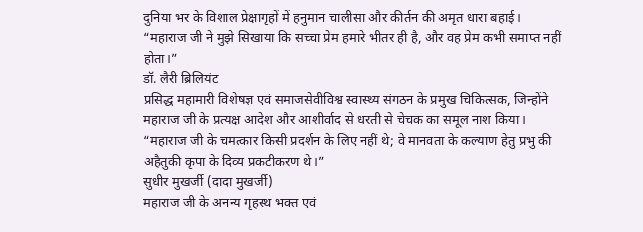दुनिया भर के विशाल प्रेक्षागृहों में हनुमान चालीसा और कीर्तन की अमृत धारा बहाई।
“महाराज जी ने मुझे सिखाया कि सच्चा प्रेम हमारे भीतर ही है, और वह प्रेम कभी समाप्त नहीं होता।”
डॉ. लैरी ब्रिलियंट
प्रसिद्ध महामारी विशेषज्ञ एवं समाजसेवीविश्व स्वास्थ्य संगठन के प्रमुख चिकित्सक, जिन्होंने महाराज जी के प्रत्यक्ष आदेश और आशीर्वाद से धरती से चेचक का समूल नाश किया।
“महाराज जी के चमत्कार किसी प्रदर्शन के लिए नहीं थे; वे मानवता के कल्याण हेतु प्रभु की अहैतुकी कृपा के दिव्य प्रकटीकरण थे।”
सुधीर मुखर्जी (दादा मुखर्जी)
महाराज जी के अनन्य गृहस्थ भक्त एवं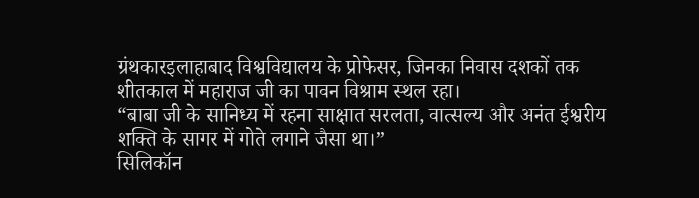ग्रंथकारइलाहाबाद विश्वविद्यालय के प्रोफेसर, जिनका निवास दशकों तक शीतकाल में महाराज जी का पावन विश्राम स्थल रहा।
“बाबा जी के सानिध्य में रहना साक्षात सरलता, वात्सल्य और अनंत ईश्वरीय शक्ति के सागर में गोते लगाने जैसा था।”
सिलिकॉन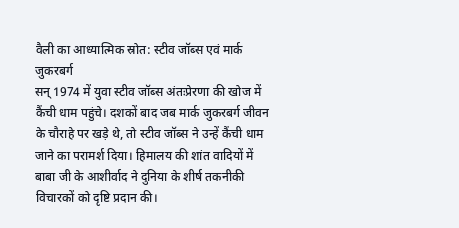वैली का आध्यात्मिक स्रोत: स्टीव जॉब्स एवं मार्क जुकरबर्ग
सन् 1974 में युवा स्टीव जॉब्स अंतःप्रेरणा की खोज में कैंची धाम पहुंचे। दशकों बाद जब मार्क जुकरबर्ग जीवन के चौराहे पर खड़े थे, तो स्टीव जॉब्स ने उन्हें कैंची धाम जाने का परामर्श दिया। हिमालय की शांत वादियों में बाबा जी के आशीर्वाद ने दुनिया के शीर्ष तकनीकी विचारकों को दृष्टि प्रदान की।